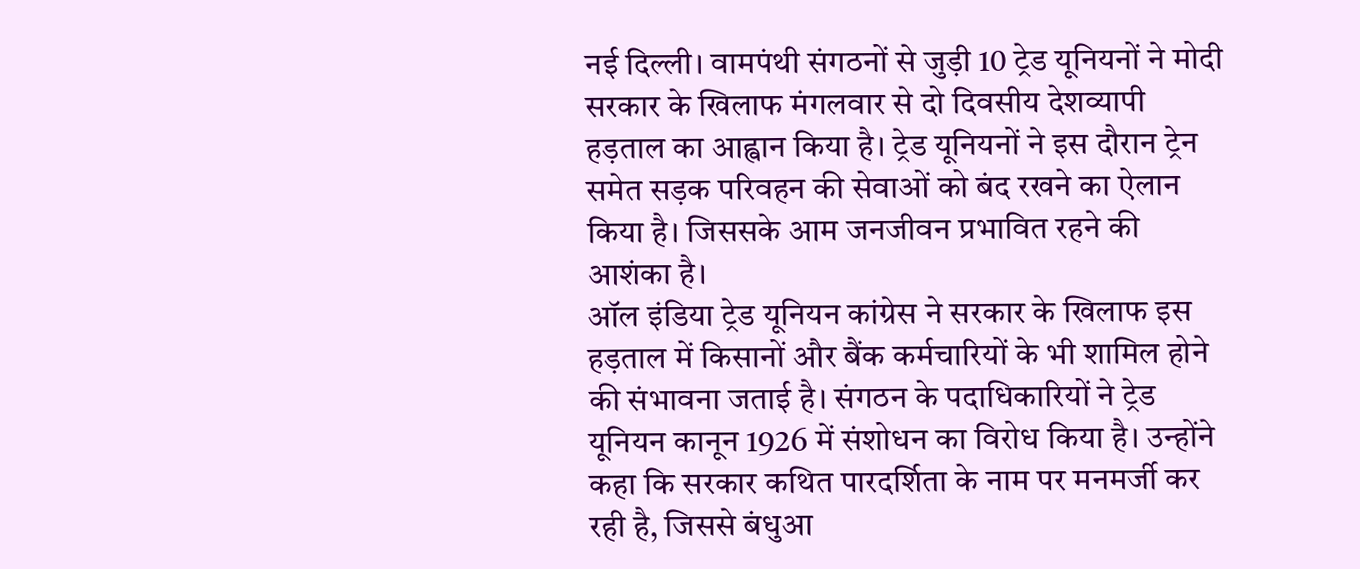नई दिल्ली। वामपंथी संगठनों से जुड़ी 10 ट्रेड यूनियनों ने मोदी सरकार के खिलाफ मंगलवार से दो दिवसीय देशव्यापी हड़ताल का आह्वान किया है। ट्रेड यूनियनों ने इस दौरान ट्रेन समेत सड़क परिवहन की सेवाओं को बंद रखने का ऐलान किया है। जिससके आम जनजीवन प्रभावित रहने की आशंका है।
ऑल इंडिया ट्रेड यूनियन कांग्रेस ने सरकार के खिलाफ इस हड़ताल में किसानों और बैंक कर्मचारियों के भी शामिल होने की संभावना जताई है। संगठन के पदाधिकारियों ने ट्रेड यूनियन कानून 1926 में संशोधन का विरोध किया है। उन्होंने कहा कि सरकार कथित पारदर्शिता के नाम पर मनमर्जी कर रही है, जिससे बंधुआ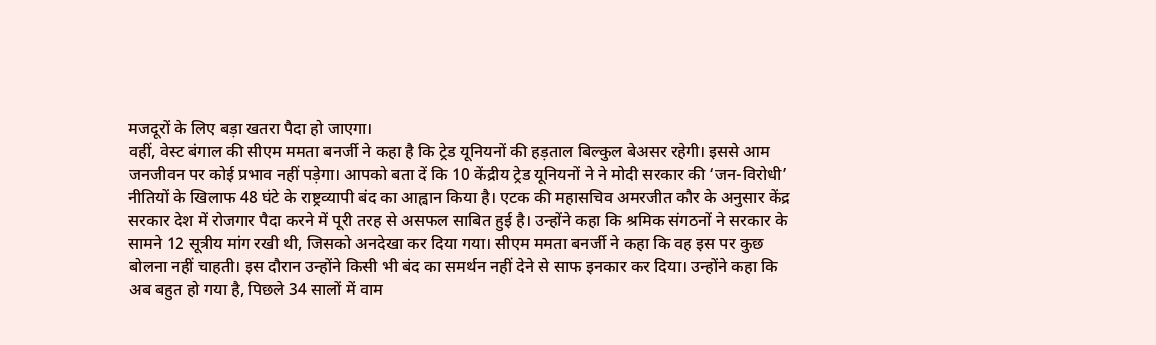मजदूरों के लिए बड़ा खतरा पैदा हो जाएगा।
वहीं, वेस्ट बंगाल की सीएम ममता बनर्जी ने कहा है कि ट्रेड यूनियनों की हड़ताल बिल्कुल बेअसर रहेगी। इससे आम जनजीवन पर कोई प्रभाव नहीं पड़ेगा। आपको बता दें कि 10 केंद्रीय ट्रेड यूनियनों ने ने मोदी सरकार की ‘जन-विरोधी’ नीतियों के खिलाफ 48 घंटे के राष्ट्रव्यापी बंद का आह्वान किया है। एटक की महासचिव अमरजीत कौर के अनुसार केंद्र सरकार देश में रोजगार पैदा करने में पूरी तरह से असफल साबित हुई है। उन्होंने कहा कि श्रमिक संगठनों ने सरकार के सामने 12 सूत्रीय मांग रखी थी, जिसको अनदेखा कर दिया गया। सीएम ममता बनर्जी ने कहा कि वह इस पर कुछ बोलना नहीं चाहती। इस दौरान उन्होंने किसी भी बंद का समर्थन नहीं देने से साफ इनकार कर दिया। उन्होंने कहा कि अब बहुत हो गया है, पिछले 34 सालों में वाम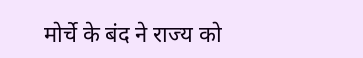मोर्चे के बंद ने राज्य को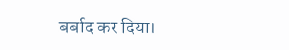बर्बाद कर दिया।